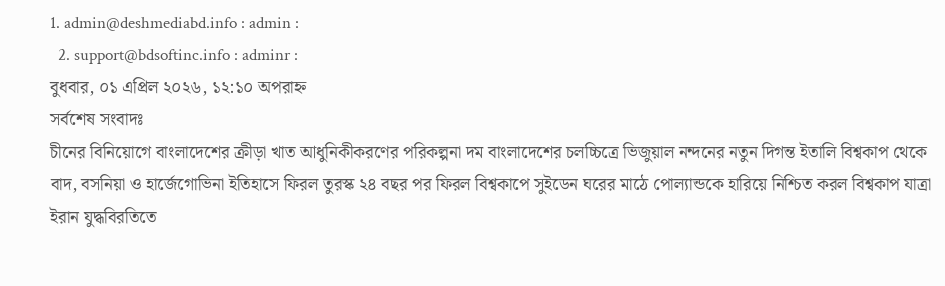1. admin@deshmediabd.info : admin :
  2. support@bdsoftinc.info : adminr :
বুধবার, ০১ এপ্রিল ২০২৬, ১২:১০ অপরাহ্ন
সর্বশেষ সংবাদঃ
চীনের বিনিয়োগে বাংলাদেশের ক্রীড়া খাত আধুনিকীকরণের পরিকল্পনা দম বাংলাদেশের চলচ্চিত্রে ভিজুয়াল নন্দনের নতুন দিগন্ত ইতালি বিশ্বকাপ থেকে বাদ, বসনিয়া ও হার্জেগোভিনা ইতিহাসে ফিরল তুরস্ক ২৪ বছর পর ফিরল বিশ্বকাপে সুইডেন ঘরের মাঠে পোল্যান্ডকে হারিয়ে নিশ্চিত করল বিশ্বকাপ যাত্রা ইরান যুদ্ধবিরতিতে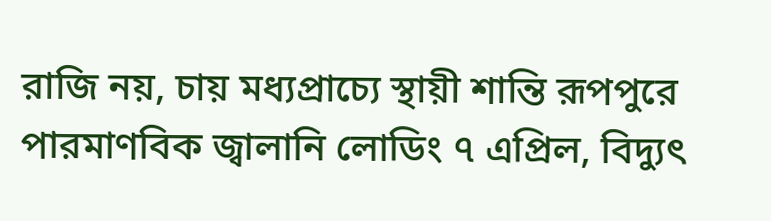রাজি নয়, চায় মধ্যপ্রাচ্যে স্থায়ী শান্তি রূপপুরে পারমাণবিক জ্বালানি লোডিং ৭ এপ্রিল, বিদ্যুৎ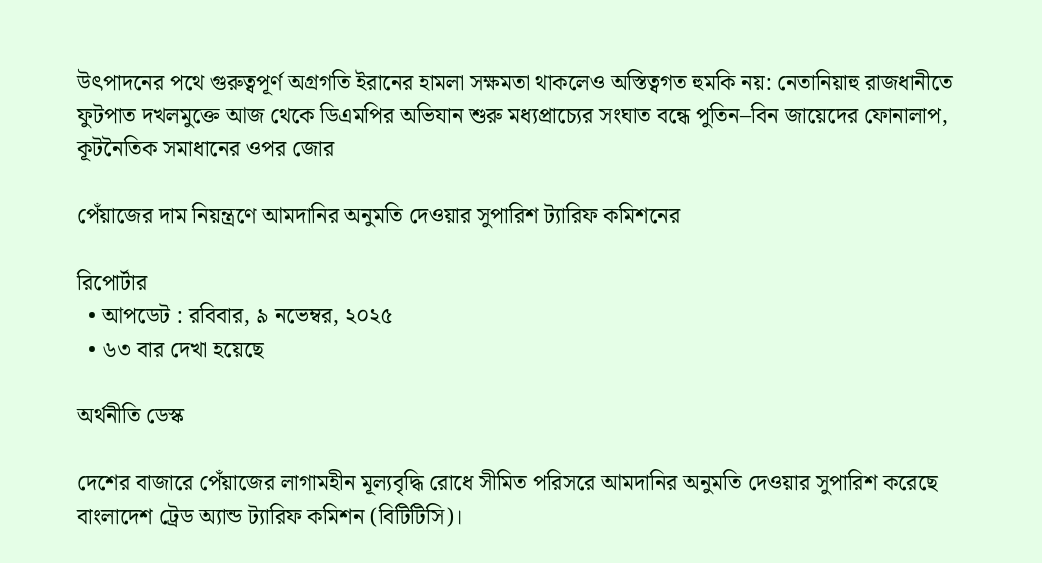উৎপাদনের পথে গুরুত্বপূর্ণ অগ্রগতি ইরানের হামলা সক্ষমতা থাকলেও অস্তিত্বগত হুমকি নয়: নেতানিয়াহু রাজধানীতে ফুটপাত দখলমুক্তে আজ থেকে ডিএমপির অভিযান শুরু মধ্যপ্রাচ্যের সংঘাত বন্ধে পুতিন–বিন জায়েদের ফোনালাপ, কূটনৈতিক সমাধানের ওপর জোর

পেঁয়াজের দাম নিয়ন্ত্রণে আমদানির অনুমতি দেওয়ার সুপারিশ ট্যারিফ কমিশনের

রিপোর্টার
  • আপডেট : রবিবার, ৯ নভেম্বর, ২০২৫
  • ৬৩ বার দেখা হয়েছে

অর্থনীতি ডেস্ক

দেশের বাজারে পেঁয়াজের লাগামহীন মূল্যবৃদ্ধি রোধে সীমিত পরিসরে আমদানির অনুমতি দেওয়ার সুপারিশ করেছে বাংলাদেশ ট্রেড অ্যান্ড ট্যারিফ কমিশন (বিটিটিসি)।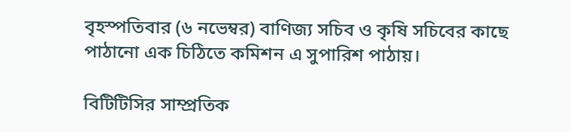বৃহস্পতিবার (৬ নভেম্বর) বাণিজ্য সচিব ও কৃষি সচিবের কাছে পাঠানো এক চিঠিতে কমিশন এ সুপারিশ পাঠায়।

বিটিটিসির সাম্প্রতিক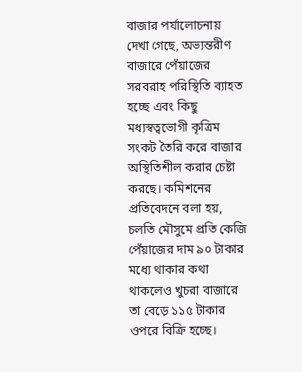বাজার পর্যালোচনায় দেখা গেছে, অভ্যন্তরীণ বাজারে পেঁয়াজের সরবরাহ পরিস্থিতি ব্যাহত হচ্ছে এবং কিছু মধ্যস্বত্বভোগী কৃত্রিম সংকট তৈরি করে বাজার অস্থিতিশীল করার চেষ্টা করছে। কমিশনের প্রতিবেদনে বলা হয়, চলতি মৌসুমে প্রতি কেজি পেঁয়াজের দাম ৯০ টাকার মধ্যে থাকার কথা থাকলেও খুচরা বাজারে তা বেড়ে ১১৫ টাকার ওপরে বিক্রি হচ্ছে।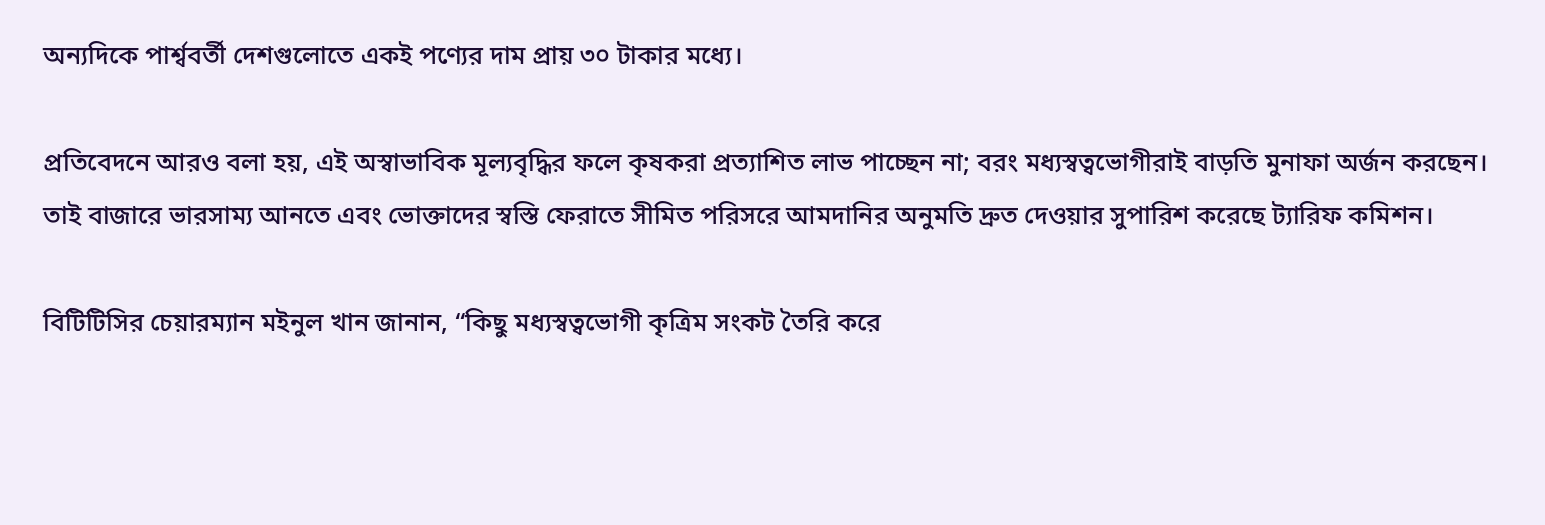অন্যদিকে পার্শ্ববর্তী দেশগুলোতে একই পণ্যের দাম প্রায় ৩০ টাকার মধ্যে।

প্রতিবেদনে আরও বলা হয়, এই অস্বাভাবিক মূল্যবৃদ্ধির ফলে কৃষকরা প্রত্যাশিত লাভ পাচ্ছেন না; বরং মধ্যস্বত্বভোগীরাই বাড়তি মুনাফা অর্জন করছেন। তাই বাজারে ভারসাম্য আনতে এবং ভোক্তাদের স্বস্তি ফেরাতে সীমিত পরিসরে আমদানির অনুমতি দ্রুত দেওয়ার সুপারিশ করেছে ট্যারিফ কমিশন।

বিটিটিসির চেয়ারম্যান মইনুল খান জানান, “কিছু মধ্যস্বত্বভোগী কৃত্রিম সংকট তৈরি করে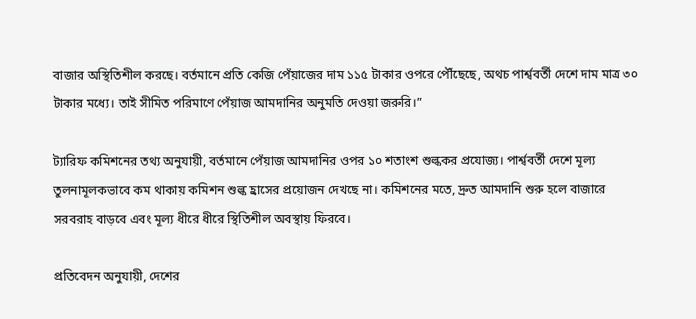বাজার অস্থিতিশীল করছে। বর্তমানে প্রতি কেজি পেঁয়াজের দাম ১১৫ টাকার ওপরে পৌঁছেছে, অথচ পার্শ্ববর্তী দেশে দাম মাত্র ৩০ টাকার মধ্যে। তাই সীমিত পরিমাণে পেঁয়াজ আমদানির অনুমতি দেওয়া জরুরি।”

ট্যারিফ কমিশনের তথ্য অনুযায়ী, বর্তমানে পেঁয়াজ আমদানির ওপর ১০ শতাংশ শুল্ককর প্রযোজ্য। পার্শ্ববর্তী দেশে মূল্য তুলনামূলকভাবে কম থাকায় কমিশন শুল্ক হ্রাসের প্রয়োজন দেখছে না। কমিশনের মতে, দ্রুত আমদানি শুরু হলে বাজারে সরবরাহ বাড়বে এবং মূল্য ধীরে ধীরে স্থিতিশীল অবস্থায় ফিরবে।

প্রতিবেদন অনুযায়ী, দেশের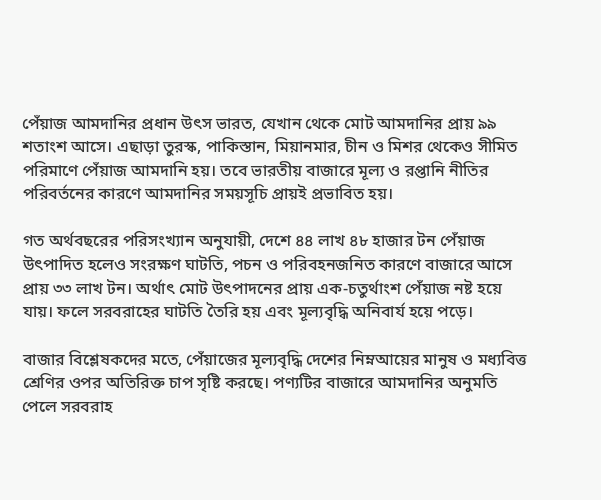পেঁয়াজ আমদানির প্রধান উৎস ভারত, যেখান থেকে মোট আমদানির প্রায় ৯৯ শতাংশ আসে। এছাড়া তুরস্ক, পাকিস্তান, মিয়ানমার, চীন ও মিশর থেকেও সীমিত পরিমাণে পেঁয়াজ আমদানি হয়। তবে ভারতীয় বাজারে মূল্য ও রপ্তানি নীতির পরিবর্তনের কারণে আমদানির সময়সূচি প্রায়ই প্রভাবিত হয়।

গত অর্থবছরের পরিসংখ্যান অনুযায়ী, দেশে ৪৪ লাখ ৪৮ হাজার টন পেঁয়াজ উৎপাদিত হলেও সংরক্ষণ ঘাটতি, পচন ও পরিবহনজনিত কারণে বাজারে আসে প্রায় ৩৩ লাখ টন। অর্থাৎ মোট উৎপাদনের প্রায় এক-চতুর্থাংশ পেঁয়াজ নষ্ট হয়ে যায়। ফলে সরবরাহের ঘাটতি তৈরি হয় এবং মূল্যবৃদ্ধি অনিবার্য হয়ে পড়ে।

বাজার বিশ্লেষকদের মতে, পেঁয়াজের মূল্যবৃদ্ধি দেশের নিম্নআয়ের মানুষ ও মধ্যবিত্ত শ্রেণির ওপর অতিরিক্ত চাপ সৃষ্টি করছে। পণ্যটির বাজারে আমদানির অনুমতি পেলে সরবরাহ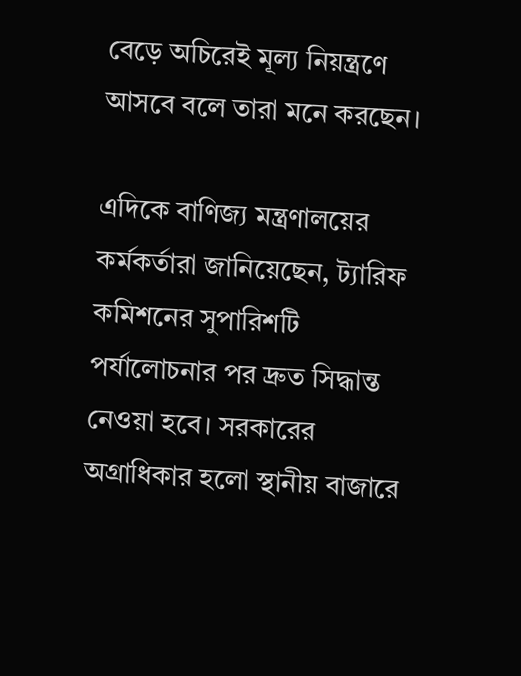বেড়ে অচিরেই মূল্য নিয়ন্ত্রণে আসবে বলে তারা মনে করছেন।

এদিকে বাণিজ্য মন্ত্রণালয়ের কর্মকর্তারা জানিয়েছেন, ট্যারিফ কমিশনের সুপারিশটি পর্যালোচনার পর দ্রুত সিদ্ধান্ত নেওয়া হবে। সরকারের অগ্রাধিকার হলো স্থানীয় বাজারে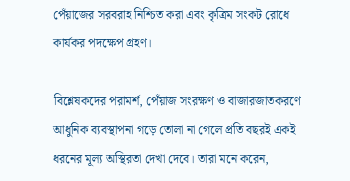পেঁয়াজের সরবরাহ নিশ্চিত করা এবং কৃত্রিম সংকট রোধে কার্যকর পদক্ষেপ গ্রহণ।

বিশ্লেষকদের পরামর্শ, পেঁয়াজ সংরক্ষণ ও বাজারজাতকরণে আধুনিক ব্যবস্থাপনা গড়ে তোলা না গেলে প্রতি বছরই একই ধরনের মূল্য অস্থিরতা দেখা দেবে। তারা মনে করেন,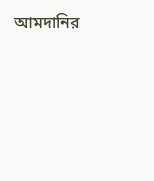আমদানির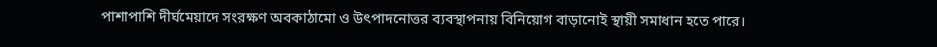পাশাপাশি দীর্ঘমেয়াদে সংরক্ষণ অবকাঠামো ও উৎপাদনোত্তর ব্যবস্থাপনায় বিনিয়োগ বাড়ানোই স্থায়ী সমাধান হতে পারে।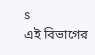s
এই বিভাগের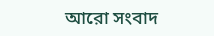আরো সংবাদ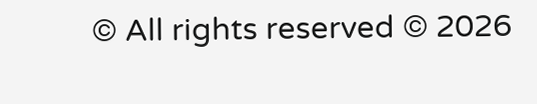© All rights reserved © 2026